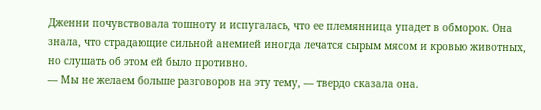Дженни почувствовала тошноту и испугалась, что ее племянница упадет в обморок. Она знала, что страдающие сильной анемией иногда лечатся сырым мясом и кровью животных, но слушать об этом ей было противно.
— Мы не желаем больше разговоров на эту тему, — твердо сказала она.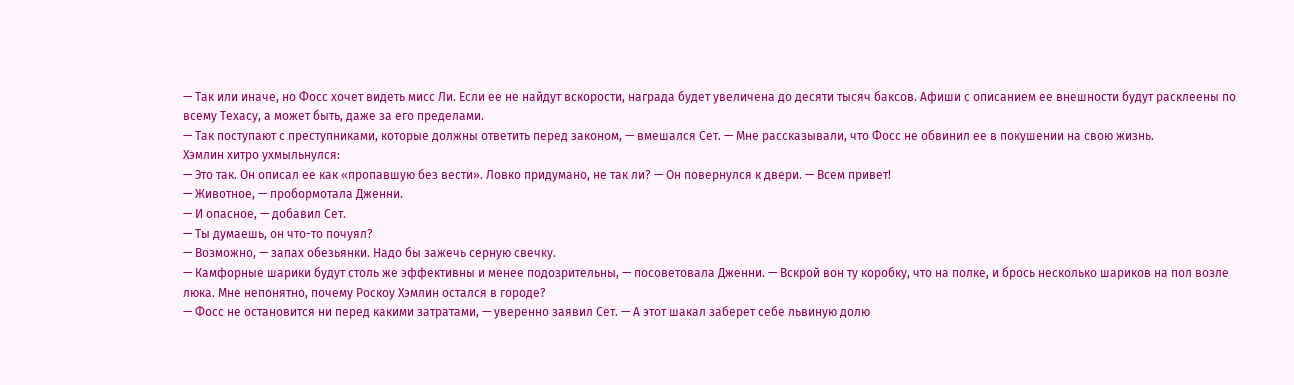— Так или иначе, но Фосс хочет видеть мисс Ли. Если ее не найдут вскорости, награда будет увеличена до десяти тысяч баксов. Афиши с описанием ее внешности будут расклеены по всему Техасу, а может быть, даже за его пределами.
— Так поступают с преступниками, которые должны ответить перед законом, — вмешался Сет. — Мне рассказывали, что Фосс не обвинил ее в покушении на свою жизнь.
Хэмлин хитро ухмыльнулся:
— Это так. Он описал ее как «пропавшую без вести». Ловко придумано, не так ли? — Он повернулся к двери. — Всем привет!
— Животное, — пробормотала Дженни.
— И опасное, — добавил Сет.
— Ты думаешь, он что-то почуял?
— Возможно, — запах обезьянки. Надо бы зажечь серную свечку.
— Камфорные шарики будут столь же эффективны и менее подозрительны, — посоветовала Дженни. — Вскрой вон ту коробку, что на полке, и брось несколько шариков на пол возле люка. Мне непонятно, почему Роскоу Хэмлин остался в городе?
— Фосс не остановится ни перед какими затратами, — уверенно заявил Сет. — А этот шакал заберет себе львиную долю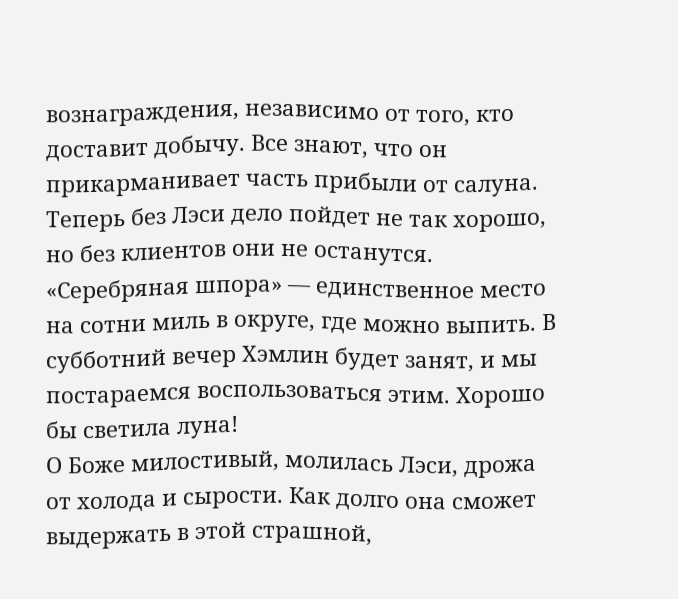вознаграждения, независимо от того, кто доставит добычу. Все знают, что он прикарманивает часть прибыли от салуна. Теперь без Лэси дело пойдет не так хорошо, но без клиентов они не останутся.
«Серебряная шпора» — единственное место на сотни миль в округе, где можно выпить. В субботний вечер Хэмлин будет занят, и мы постараемся воспользоваться этим. Хорошо бы светила луна!
О Боже милостивый, молилась Лэси, дрожа от холода и сырости. Как долго она сможет выдержать в этой страшной,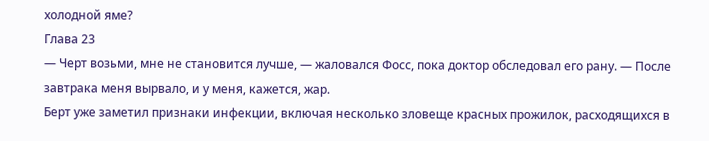холодной яме?
Глава 23
— Черт возьми, мне не становится лучше, — жаловался Фосс, пока доктор обследовал его рану. — После завтрака меня вырвало, и у меня, кажется, жар.
Берт уже заметил признаки инфекции, включая несколько зловеще красных прожилок, расходящихся в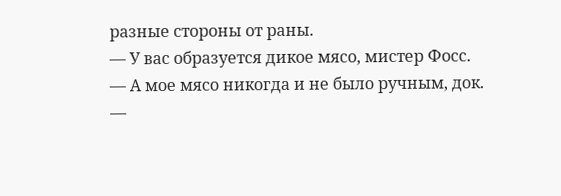разные стороны от раны.
— У вас образуется дикое мясо, мистер Фосс.
— А мое мясо никогда и не было ручным, док.
—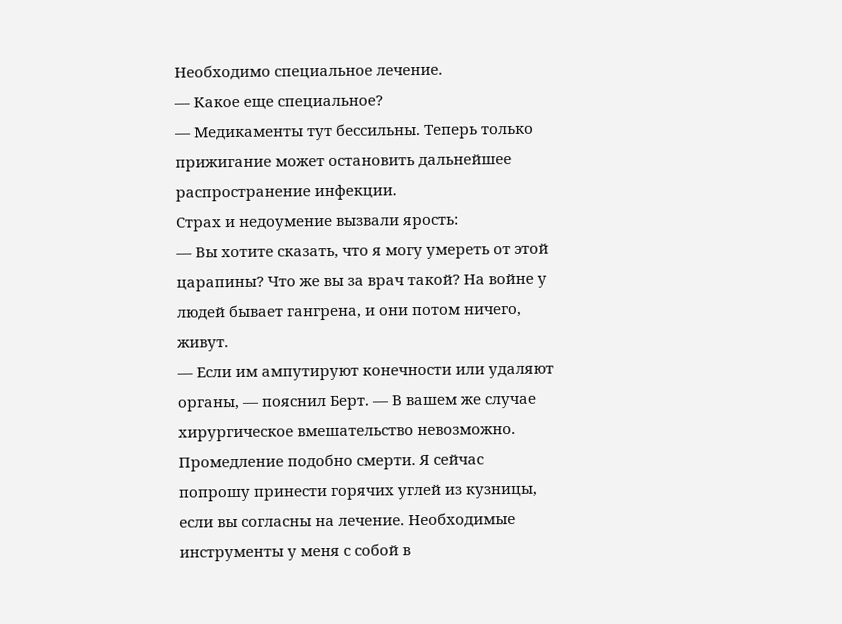Необходимо специальное лечение.
— Какое еще специальное?
— Медикаменты тут бессильны. Теперь только прижигание может остановить дальнейшее распространение инфекции.
Страх и недоумение вызвали ярость:
— Вы хотите сказать, что я могу умереть от этой царапины? Что же вы за врач такой? На войне у людей бывает гангрена, и они потом ничего, живут.
— Если им ампутируют конечности или удаляют органы, — пояснил Берт. — В вашем же случае хирургическое вмешательство невозможно. Промедление подобно смерти. Я сейчас попрошу принести горячих углей из кузницы, если вы согласны на лечение. Необходимые инструменты у меня с собой в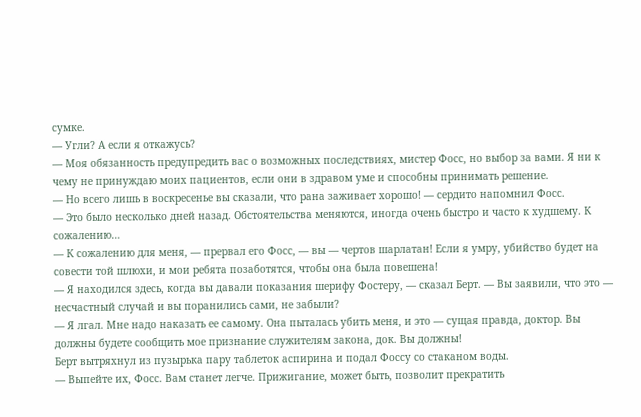сумке.
— Угли? А если я откажусь?
— Моя обязанность предупредить вас о возможных последствиях, мистер Фосс, но выбор за вами. Я ни к чему не принуждаю моих пациентов, если они в здравом уме и способны принимать решение.
— Но всего лишь в воскресенье вы сказали, что рана заживает хорошо! — сердито напомнил Фосс.
— Это было несколько дней назад. Обстоятельства меняются, иногда очень быстро и часто к худшему. К сожалению…
— К сожалению для меня, — прервал его Фосс, — вы — чертов шарлатан! Если я умру, убийство будет на совести той шлюхи, и мои ребята позаботятся, чтобы она была повешена!
— Я находился здесь, когда вы давали показания шерифу Фостеру, — сказал Берт. — Вы заявили, что это — несчастный случай и вы поранились сами, не забыли?
— Я лгал. Мне надо наказать ее самому. Она пыталась убить меня, и это — сущая правда, доктор. Вы должны будете сообщить мое признание служителям закона, док. Вы должны!
Берт вытряхнул из пузырька пару таблеток аспирина и подал Фоссу со стаканом воды.
— Выпейте их, Фосс. Вам станет легче. Прижигание, может быть, позволит прекратить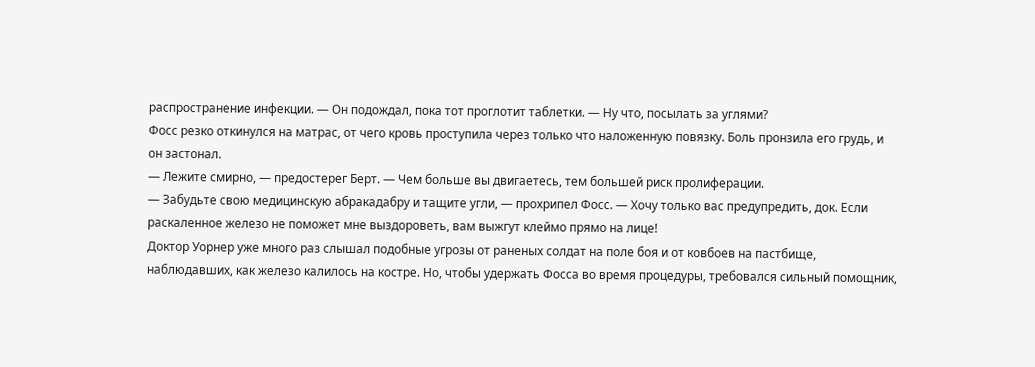распространение инфекции. — Он подождал, пока тот проглотит таблетки. — Ну что, посылать за углями?
Фосс резко откинулся на матрас, от чего кровь проступила через только что наложенную повязку. Боль пронзила его грудь, и он застонал.
— Лежите смирно, — предостерег Берт. — Чем больше вы двигаетесь, тем большей риск пролиферации.
— Забудьте свою медицинскую абракадабру и тащите угли, — прохрипел Фосс. — Хочу только вас предупредить, док. Если раскаленное железо не поможет мне выздороветь, вам выжгут клеймо прямо на лице!
Доктор Уорнер уже много раз слышал подобные угрозы от раненых солдат на поле боя и от ковбоев на пастбище, наблюдавших, как железо калилось на костре. Но, чтобы удержать Фосса во время процедуры, требовался сильный помощник,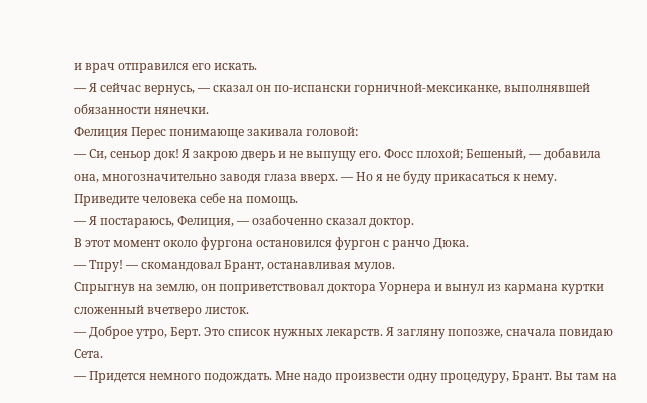и врач отправился его искать.
— Я сейчас вернусь, — сказал он по-испански горничной-мексиканке, выполнявшей обязанности нянечки.
Фелиция Перес понимающе закивала головой:
— Си, сеньор док! Я закрою дверь и не выпущу его. Фосс плохой; Бешеный, — добавила она, многозначительно заводя глаза вверх. — Но я не буду прикасаться к нему. Приведите человека себе на помощь.
— Я постараюсь, Фелиция, — озабоченно сказал доктор.
В этот момент около фургона остановился фургон с ранчо Дюка.
— Тпру! — скомандовал Брант, останавливая мулов.
Спрыгнув на землю, он поприветствовал доктора Уорнера и вынул из кармана куртки сложенный вчетверо листок.
— Доброе утро, Берт. Это список нужных лекарств. Я загляну попозже, сначала повидаю Сета.
— Придется немного подождать. Мне надо произвести одну процедуру, Брант. Вы там на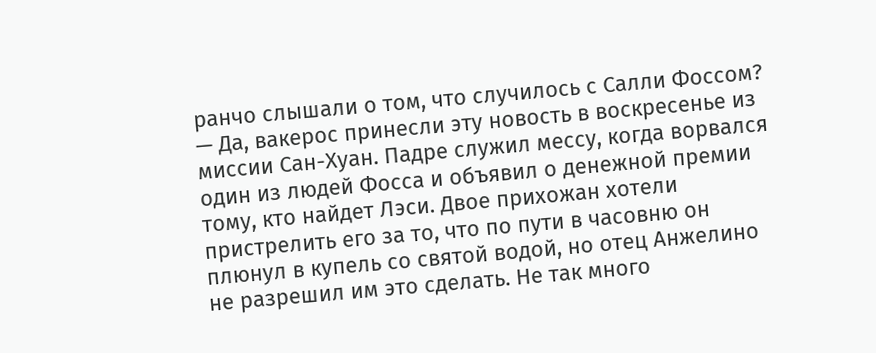ранчо слышали о том, что случилось с Салли Фоссом?
— Да, вакерос принесли эту новость в воскресенье из миссии Сан-Хуан. Падре служил мессу, когда ворвался один из людей Фосса и объявил о денежной премии тому, кто найдет Лэси. Двое прихожан хотели пристрелить его за то, что по пути в часовню он плюнул в купель со святой водой, но отец Анжелино не разрешил им это сделать. Не так много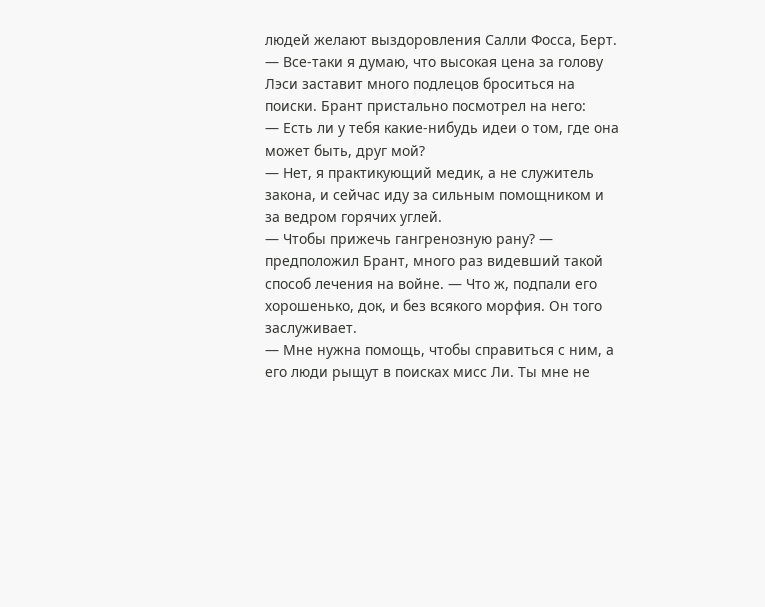людей желают выздоровления Салли Фосса, Берт.
— Все-таки я думаю, что высокая цена за голову Лэси заставит много подлецов броситься на поиски. Брант пристально посмотрел на него:
— Есть ли у тебя какие-нибудь идеи о том, где она может быть, друг мой?
— Нет, я практикующий медик, а не служитель закона, и сейчас иду за сильным помощником и за ведром горячих углей.
— Чтобы прижечь гангренозную рану? — предположил Брант, много раз видевший такой способ лечения на войне. — Что ж, подпали его хорошенько, док, и без всякого морфия. Он того заслуживает.
— Мне нужна помощь, чтобы справиться с ним, а его люди рыщут в поисках мисс Ли. Ты мне не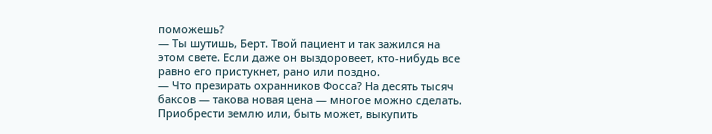поможешь?
— Ты шутишь, Берт. Твой пациент и так зажился на этом свете. Если даже он выздоровеет, кто-нибудь все равно его пристукнет, рано или поздно.
— Что презирать охранников Фосса? На десять тысяч баксов — такова новая цена — многое можно сделать. Приобрести землю или, быть может, выкупить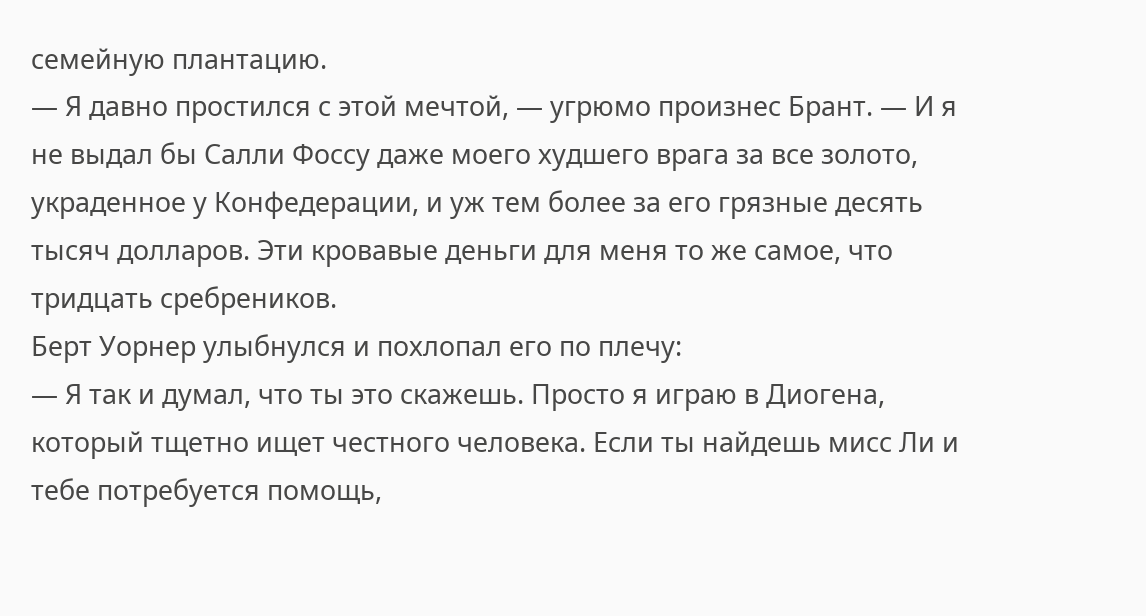семейную плантацию.
— Я давно простился с этой мечтой, — угрюмо произнес Брант. — И я не выдал бы Салли Фоссу даже моего худшего врага за все золото, украденное у Конфедерации, и уж тем более за его грязные десять тысяч долларов. Эти кровавые деньги для меня то же самое, что тридцать сребреников.
Берт Уорнер улыбнулся и похлопал его по плечу:
— Я так и думал, что ты это скажешь. Просто я играю в Диогена, который тщетно ищет честного человека. Если ты найдешь мисс Ли и тебе потребуется помощь,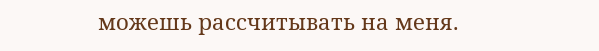можешь рассчитывать на меня.